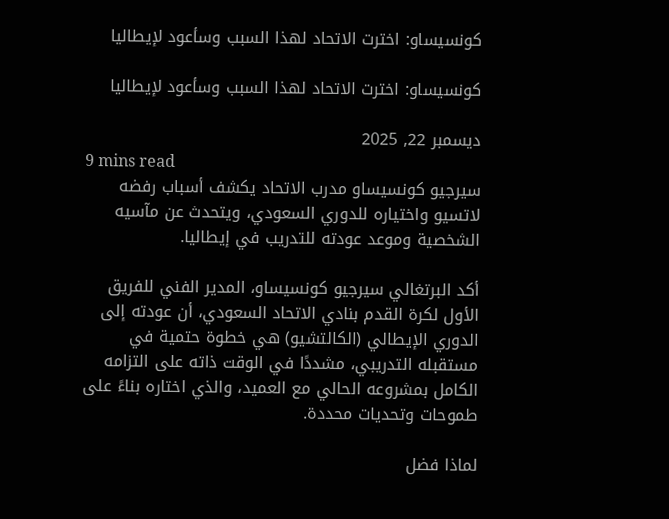كونسيساو: اخترت الاتحاد لهذا السبب وسأعود لإيطاليا

كونسيساو: اخترت الاتحاد لهذا السبب وسأعود لإيطاليا

ديسمبر 22, 2025
9 mins read
سيرجيو كونسيساو مدرب الاتحاد يكشف أسباب رفضه لاتسيو واختياره للدوري السعودي، ويتحدث عن مآسيه الشخصية وموعد عودته للتدريب في إيطاليا.

أكد البرتغالي سيرجيو كونسيساو، المدير الفني للفريق الأول لكرة القدم بنادي الاتحاد السعودي، أن عودته إلى الدوري الإيطالي (الكالتشيو) هي خطوة حتمية في مستقبله التدريبي، مشددًا في الوقت ذاته على التزامه الكامل بمشروعه الحالي مع العميد، والذي اختاره بناءً على طموحات وتحديات محددة.

لماذا فضل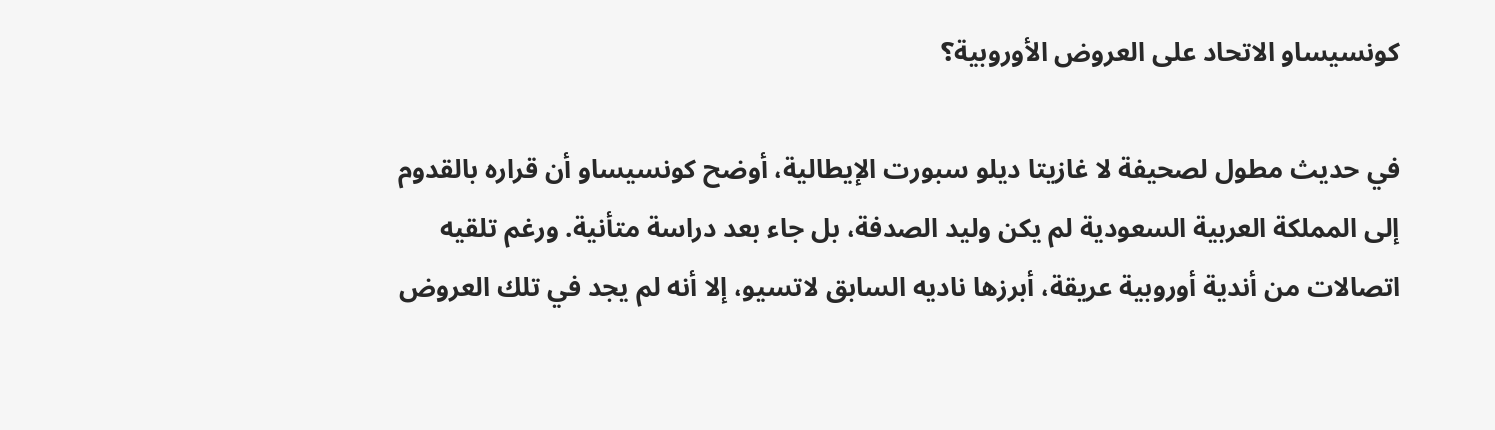كونسيساو الاتحاد على العروض الأوروبية؟

في حديث مطول لصحيفة لا غازيتا ديلو سبورت الإيطالية، أوضح كونسيساو أن قراره بالقدوم إلى المملكة العربية السعودية لم يكن وليد الصدفة، بل جاء بعد دراسة متأنية. ورغم تلقيه اتصالات من أندية أوروبية عريقة، أبرزها ناديه السابق لاتسيو، إلا أنه لم يجد في تلك العروض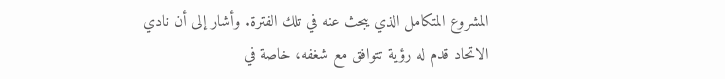المشروع المتكامل الذي يبحث عنه في تلك الفترة. وأشار إلى أن نادي الاتحاد قدم له رؤية تتوافق مع شغفه، خاصة في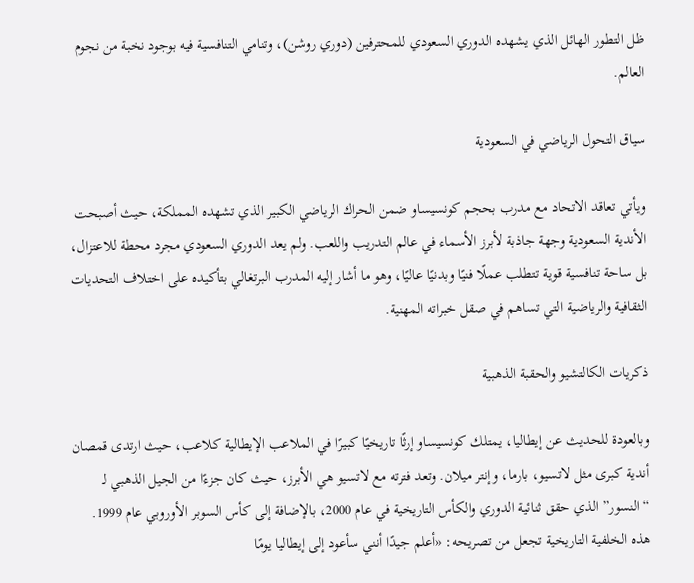ظل التطور الهائل الذي يشهده الدوري السعودي للمحترفين (دوري روشن)، وتنامي التنافسية فيه بوجود نخبة من نجوم العالم.

سياق التحول الرياضي في السعودية

ويأتي تعاقد الاتحاد مع مدرب بحجم كونسيساو ضمن الحراك الرياضي الكبير الذي تشهده المملكة، حيث أصبحت الأندية السعودية وجهة جاذبة لأبرز الأسماء في عالم التدريب واللعب. ولم يعد الدوري السعودي مجرد محطة للاعتزال، بل ساحة تنافسية قوية تتطلب عملًا فنيًا وبدنيًا عاليًا، وهو ما أشار إليه المدرب البرتغالي بتأكيده على اختلاف التحديات الثقافية والرياضية التي تساهم في صقل خبراته المهنية.

ذكريات الكالتشيو والحقبة الذهبية

وبالعودة للحديث عن إيطاليا، يمتلك كونسيساو إرثًا تاريخيًا كبيرًا في الملاعب الإيطالية كلاعب، حيث ارتدى قمصان أندية كبرى مثل لاتسيو، بارما، وإنتر ميلان. وتعد فترته مع لاتسيو هي الأبرز، حيث كان جزءًا من الجيل الذهبي لـ “النسور” الذي حقق ثنائية الدوري والكأس التاريخية في عام 2000، بالإضافة إلى كأس السوبر الأوروبي عام 1999. هذه الخلفية التاريخية تجعل من تصريحه: «أعلم جيدًا أنني سأعود إلى إيطاليا يومًا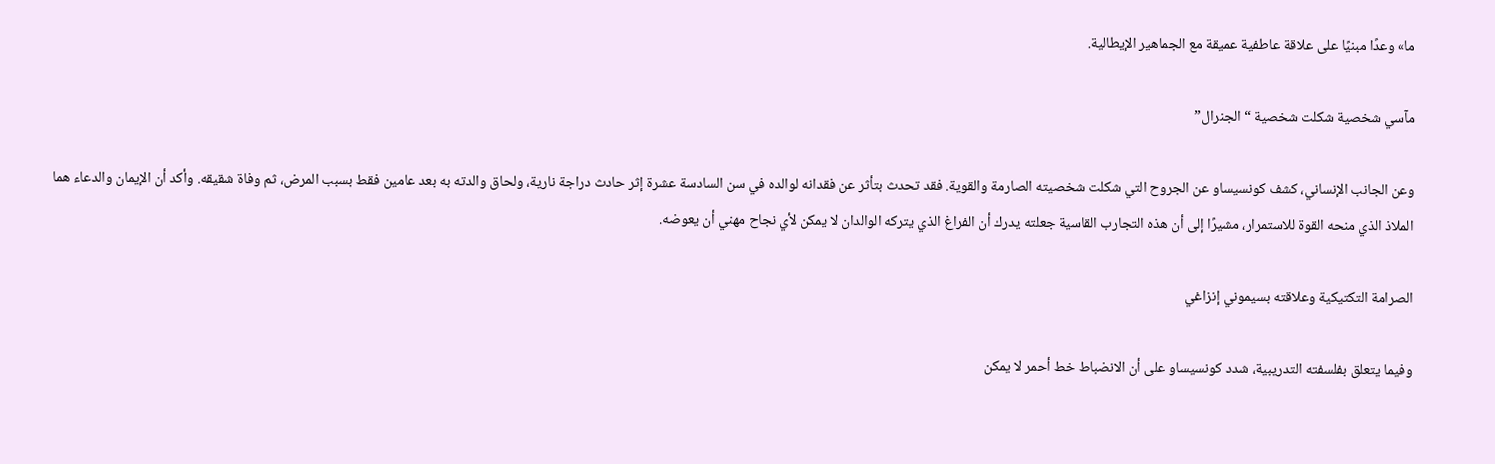ما» وعدًا مبنيًا على علاقة عاطفية عميقة مع الجماهير الإيطالية.

مآسي شخصية شكلت شخصية “الجنرال”

وعن الجانب الإنساني، كشف كونسيساو عن الجروح التي شكلت شخصيته الصارمة والقوية. فقد تحدث بتأثر عن فقدانه لوالده في سن السادسة عشرة إثر حادث دراجة نارية، ولحاق والدته به بعد عامين فقط بسبب المرض، ثم وفاة شقيقه. وأكد أن الإيمان والدعاء هما الملاذ الذي منحه القوة للاستمرار، مشيرًا إلى أن هذه التجارب القاسية جعلته يدرك أن الفراغ الذي يتركه الوالدان لا يمكن لأي نجاح مهني أن يعوضه.

الصرامة التكتيكية وعلاقته بسيموني إنزاغي

وفيما يتعلق بفلسفته التدريبية، شدد كونسيساو على أن الانضباط خط أحمر لا يمكن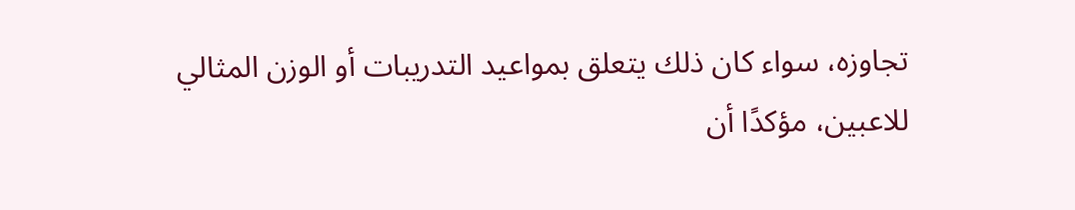تجاوزه، سواء كان ذلك يتعلق بمواعيد التدريبات أو الوزن المثالي للاعبين، مؤكدًا أن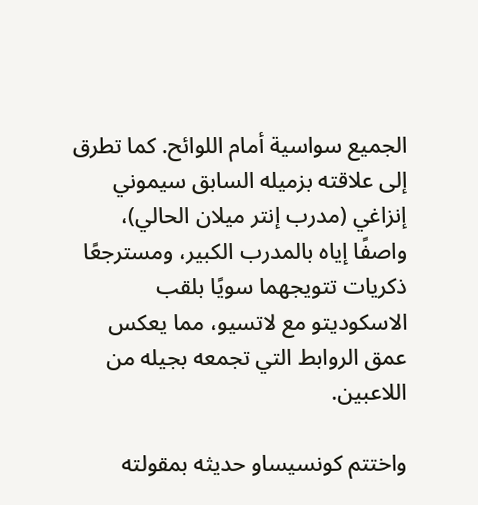الجميع سواسية أمام اللوائح. كما تطرق إلى علاقته بزميله السابق سيموني إنزاغي (مدرب إنتر ميلان الحالي)، واصفًا إياه بالمدرب الكبير، ومسترجعًا ذكريات تتويجهما سويًا بلقب الاسكوديتو مع لاتسيو، مما يعكس عمق الروابط التي تجمعه بجيله من اللاعبين.

واختتم كونسيساو حديثه بمقولته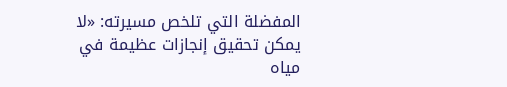المفضلة التي تلخص مسيرته: «لا يمكن تحقيق إنجازات عظيمة في مياه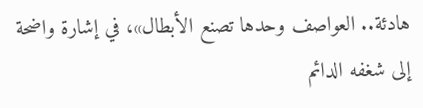هادئة.. العواصف وحدها تصنع الأبطال»، في إشارة واضحة إلى شغفه الدائم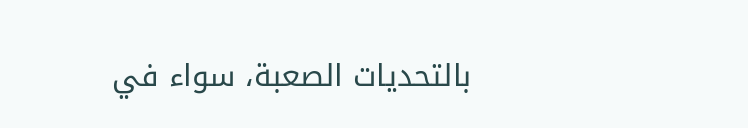بالتحديات الصعبة، سواء في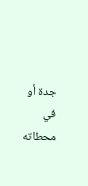جدة أو في محطاته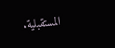المستقبلية.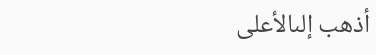أذهب إلىالأعلى